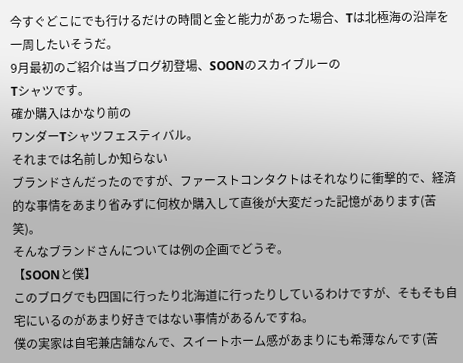今すぐどこにでも行けるだけの時間と金と能力があった場合、Tは北極海の沿岸を一周したいそうだ。
9月最初のご紹介は当ブログ初登場、SOONのスカイブルーの
Tシャツです。
確か購入はかなり前の
ワンダーTシャツフェスティバル。
それまでは名前しか知らない
ブランドさんだったのですが、ファーストコンタクトはそれなりに衝撃的で、経済的な事情をあまり省みずに何枚か購入して直後が大変だった記憶があります(苦笑)。
そんなブランドさんについては例の企画でどうぞ。
【SOONと僕】
このブログでも四国に行ったり北海道に行ったりしているわけですが、そもそも自宅にいるのがあまり好きではない事情があるんですね。
僕の実家は自宅兼店舗なんで、スイートホーム感があまりにも希薄なんです(苦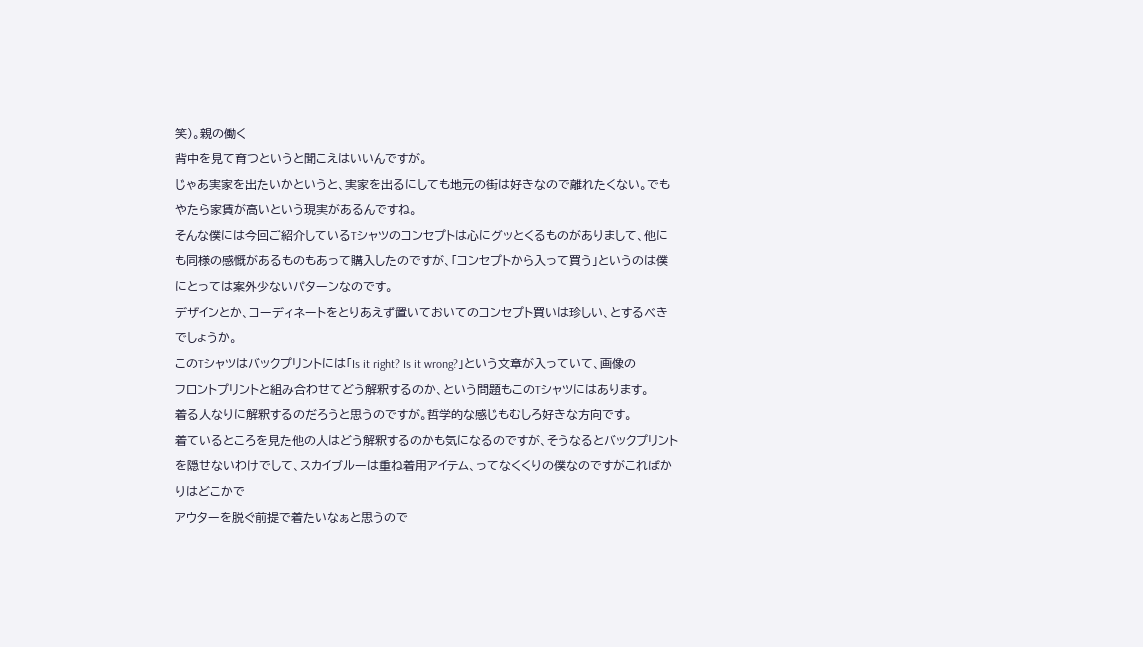笑)。親の働く
背中を見て育つというと聞こえはいいんですが。
じゃあ実家を出たいかというと、実家を出るにしても地元の街は好きなので離れたくない。でもやたら家賃が高いという現実があるんですね。
そんな僕には今回ご紹介しているTシャツのコンセプトは心にグッとくるものがありまして、他にも同様の感慨があるものもあって購入したのですが、「コンセプトから入って買う」というのは僕にとっては案外少ないパターンなのです。
デザインとか、コーディネートをとりあえず置いておいてのコンセプト買いは珍しい、とするべきでしょうか。
このTシャツはバックプリントには「Is it right? Is it wrong?」という文章が入っていて、画像の
フロントプリントと組み合わせてどう解釈するのか、という問題もこのTシャツにはあります。
着る人なりに解釈するのだろうと思うのですが。哲学的な感じもむしろ好きな方向です。
着ているところを見た他の人はどう解釈するのかも気になるのですが、そうなるとバックプリントを隠せないわけでして、スカイブルーは重ね着用アイテム、ってなくくりの僕なのですがこればかりはどこかで
アウターを脱ぐ前提で着たいなぁと思うので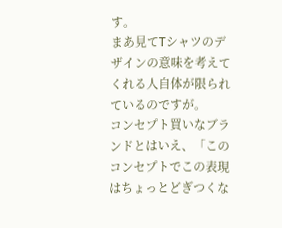す。
まあ見てTシャツのデザインの意味を考えてくれる人自体が限られているのですが。
コンセプト買いなブランドとはいえ、「このコンセプトでこの表現はちょっとどぎつくな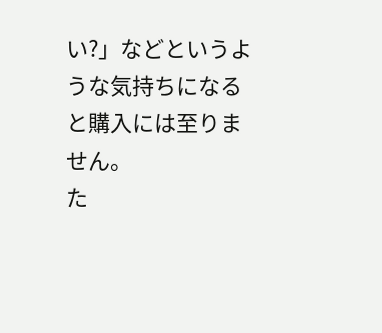い?」などというような気持ちになると購入には至りません。
た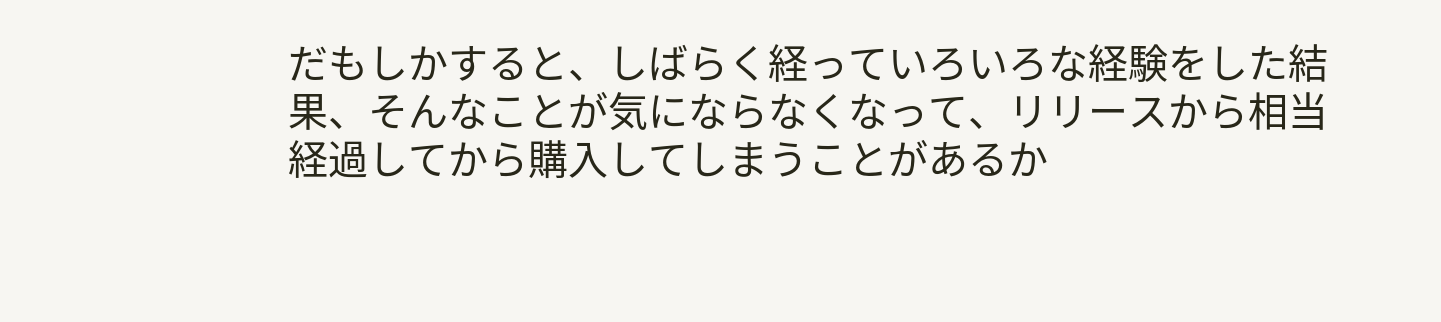だもしかすると、しばらく経っていろいろな経験をした結果、そんなことが気にならなくなって、リリースから相当経過してから購入してしまうことがあるか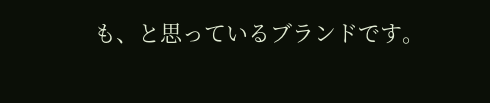も、と思っているブランドです。